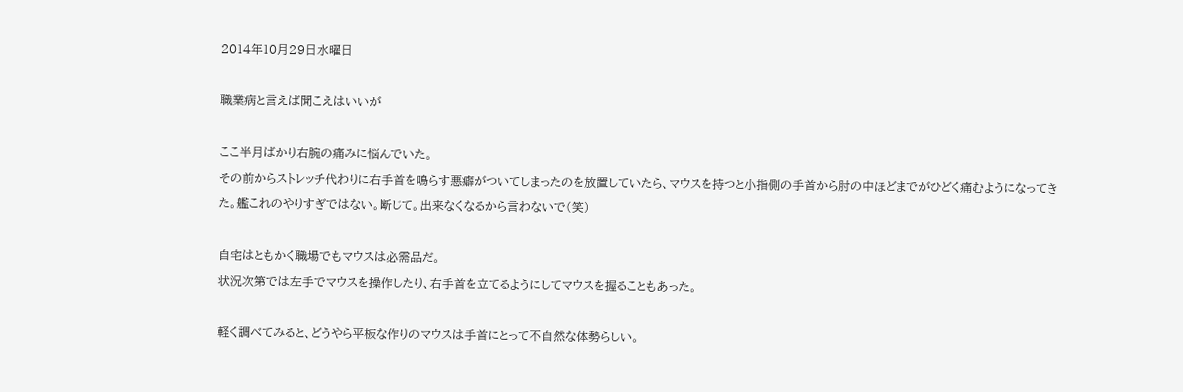2014年10月29日水曜日

職業病と言えば聞こえはいいが

ここ半月ばかり右腕の痛みに悩んでいた。
その前からストレッチ代わりに右手首を鳴らす悪癖がついてしまったのを放置していたら、マウスを持つと小指側の手首から肘の中ほどまでがひどく痛むようになってきた。艦これのやりすぎではない。断じて。出来なくなるから言わないで(笑)

自宅はともかく職場でもマウスは必需品だ。
状況次第では左手でマウスを操作したり、右手首を立てるようにしてマウスを握ることもあった。

軽く調べてみると、どうやら平板な作りのマウスは手首にとって不自然な体勢らしい。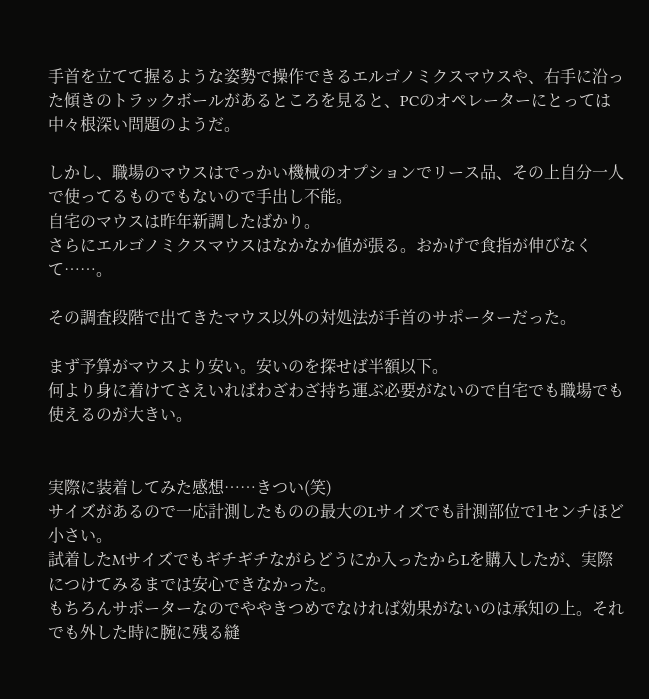手首を立てて握るような姿勢で操作できるエルゴノミクスマウスや、右手に沿った傾きのトラックボールがあるところを見ると、PCのオペレーターにとっては中々根深い問題のようだ。

しかし、職場のマウスはでっかい機械のオプションでリース品、その上自分一人で使ってるものでもないので手出し不能。
自宅のマウスは昨年新調したばかり。
さらにエルゴノミクスマウスはなかなか値が張る。おかげで食指が伸びなくて……。

その調査段階で出てきたマウス以外の対処法が手首のサポーターだった。

まず予算がマウスより安い。安いのを探せば半額以下。
何より身に着けてさえいればわざわざ持ち運ぶ必要がないので自宅でも職場でも使えるのが大きい。


実際に装着してみた感想……きつい(笑)
サイズがあるので一応計測したものの最大のLサイズでも計測部位で1センチほど小さい。
試着したMサイズでもギチギチながらどうにか入ったからLを購入したが、実際につけてみるまでは安心できなかった。
もちろんサポーターなのでややきつめでなければ効果がないのは承知の上。それでも外した時に腕に残る縫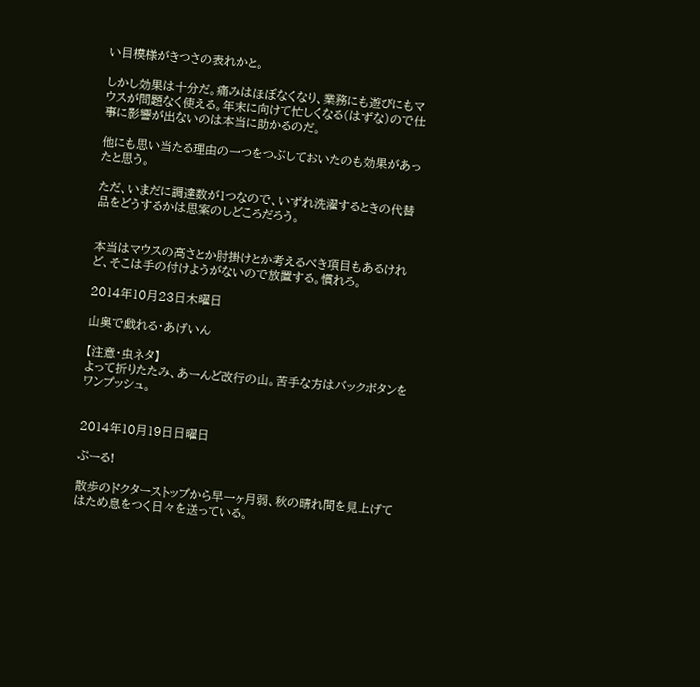い目模様がきつさの表れかと。

しかし効果は十分だ。痛みはほぼなくなり、業務にも遊びにもマウスが問題なく使える。年末に向けて忙しくなる(はずな)ので仕事に影響が出ないのは本当に助かるのだ。

他にも思い当たる理由の一つをつぶしておいたのも効果があったと思う。

ただ、いまだに調達数が1つなので、いずれ洗濯するときの代替品をどうするかは思案のしどころだろう。


本当はマウスの高さとか肘掛けとか考えるべき項目もあるけれど、そこは手の付けようがないので放置する。慣れろ。

2014年10月23日木曜日

山奥で戯れる・あげいん

【注意・虫ネタ】
よって折りたたみ、あーんど改行の山。苦手な方はバックボタンをワンプッシュ。


2014年10月19日日曜日

ぷーる!

散歩のドクターストップから早一ヶ月弱、秋の晴れ間を見上げてはため息をつく日々を送っている。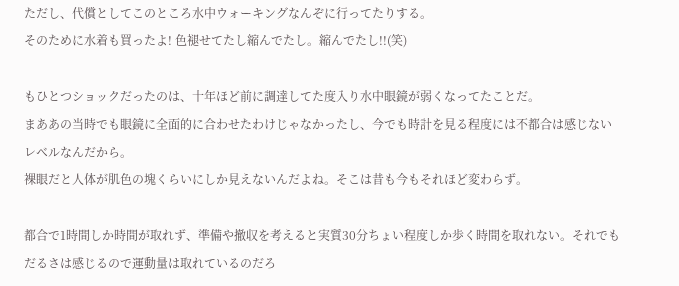ただし、代償としてこのところ水中ウォーキングなんぞに行ってたりする。
そのために水着も買ったよ! 色褪せてたし縮んでたし。縮んでたし!!(笑)

もひとつショックだったのは、十年ほど前に調達してた度入り水中眼鏡が弱くなってたことだ。
まああの当時でも眼鏡に全面的に合わせたわけじゃなかったし、今でも時計を見る程度には不都合は感じないレベルなんだから。
裸眼だと人体が肌色の塊くらいにしか見えないんだよね。そこは昔も今もそれほど変わらず。

都合で1時間しか時間が取れず、準備や撤収を考えると実質30分ちょい程度しか歩く時間を取れない。それでもだるさは感じるので運動量は取れているのだろ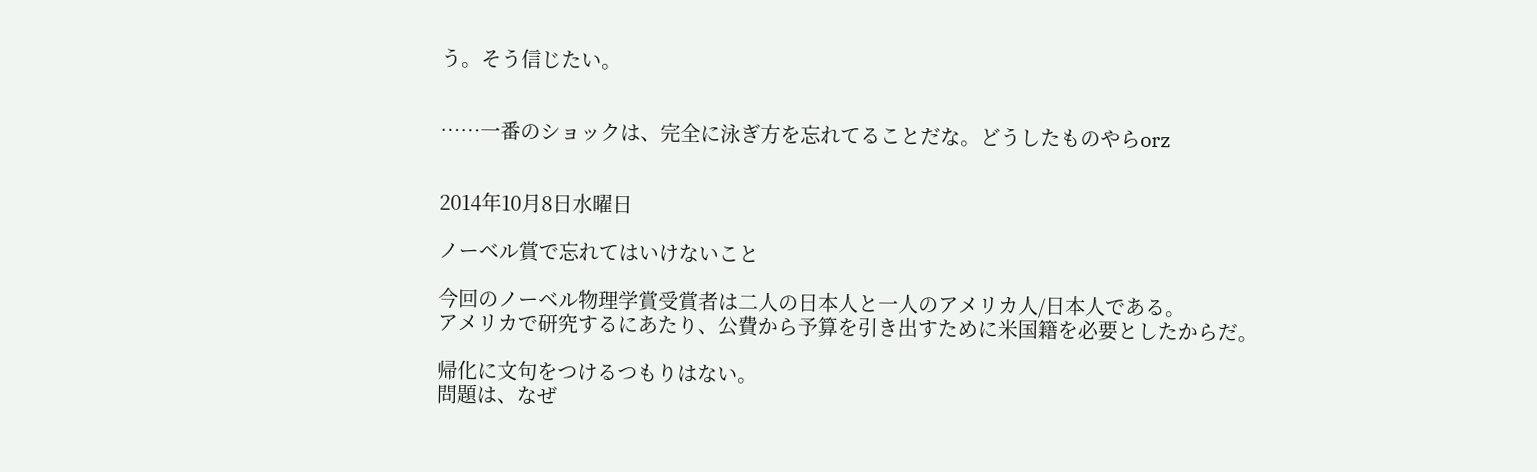う。そう信じたい。


……一番のショックは、完全に泳ぎ方を忘れてることだな。どうしたものやらorz


2014年10月8日水曜日

ノーベル賞で忘れてはいけないこと

今回のノーベル物理学賞受賞者は二人の日本人と一人のアメリカ人/日本人である。
アメリカで研究するにあたり、公費から予算を引き出すために米国籍を必要としたからだ。

帰化に文句をつけるつもりはない。
問題は、なぜ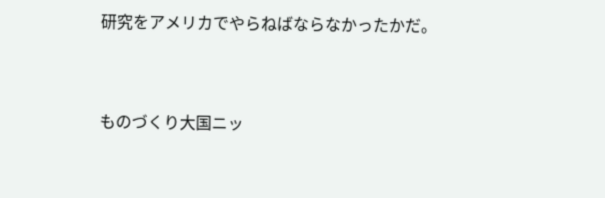研究をアメリカでやらねばならなかったかだ。


ものづくり大国ニッ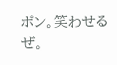ポン。笑わせるぜ。